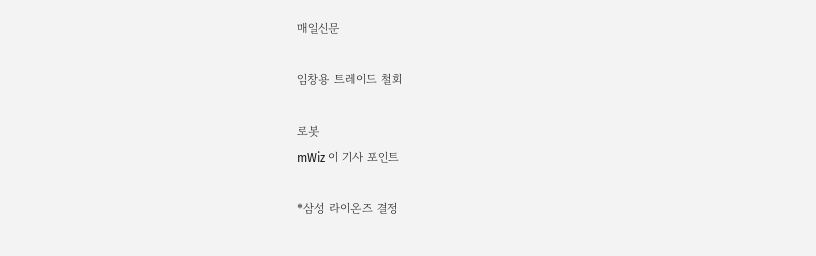매일신문

임창용 트레이드 철회

로봇
mWiz 이 기사 포인트

*삼성 라이온즈 결정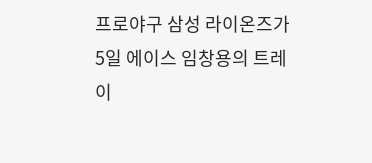프로야구 삼성 라이온즈가 5일 에이스 임창용의 트레이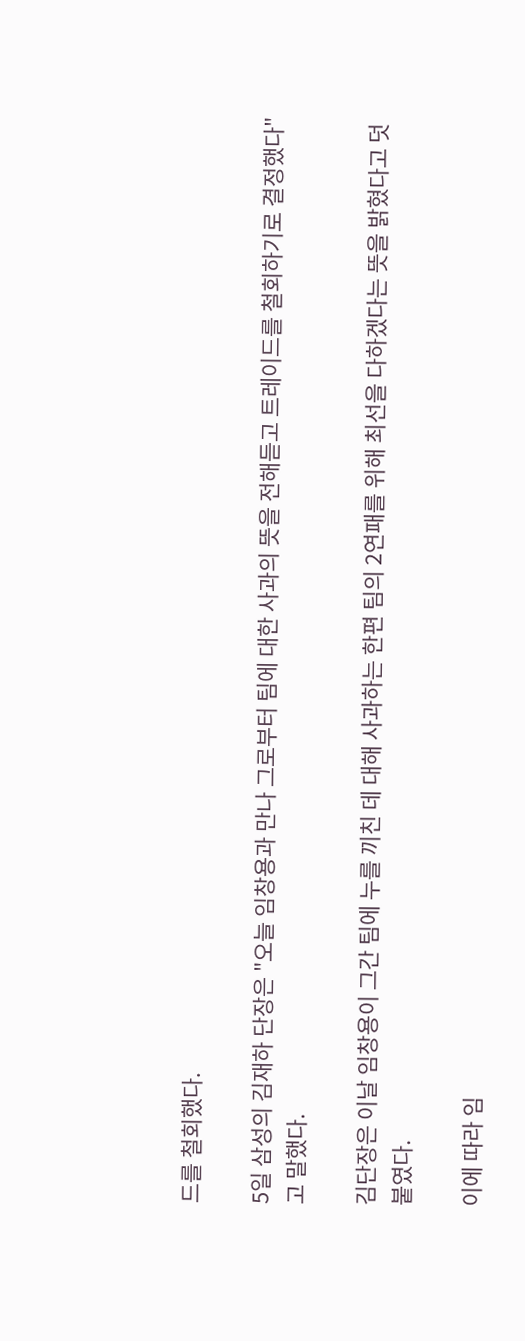드를 철회했다.

5일 삼성의 김재하 단장은 "오늘 임창용과 만나 그로부터 팀에 대한 사과의 뜻을 전해듣고 트레이드를 철회하기로 결정했다"고 말했다.

김단장은 이날 임창용이 그간 팀에 누를 끼친 데 대해 사과하는 한편 팀의 2연패를 위해 최선을 다하겠다는 뜻을 밝혔다고 덧붙였다.

이에 따라 임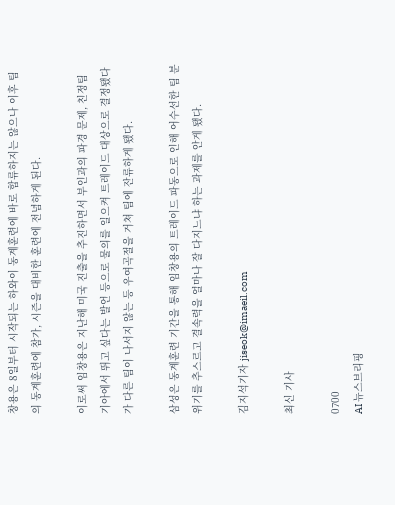창용은 8일부터 시작되는 하와이 동계훈련에 바로 합류하지는 않으나 이후 팀의 동계훈련에 참가, 시즌을 대비한 훈련에 전념하게 된다.

이로써 임창용은 지난해 미국 진출을 추진하면서 부인과의 파경 문제, 친정팀 기아에서 뛰고 싶다는 발언 등으로 물의를 일으켜 트레이드 대상으로 결정됐다가 다른 팀이 나서지 않는 등 우여곡절을 거쳐 팀에 잔류하게 됐다.

삼성은 동계훈련 기간을 통해 임창용의 트레이드 파동으로 인해 어수선한 팀 분위기를 추스르고 결속력을 얼마나 잘 다지느냐 하는 과제를 안게 됐다.

김지석기자 jiseok@imaeil.com

최신 기사

0700
AI 뉴스브리핑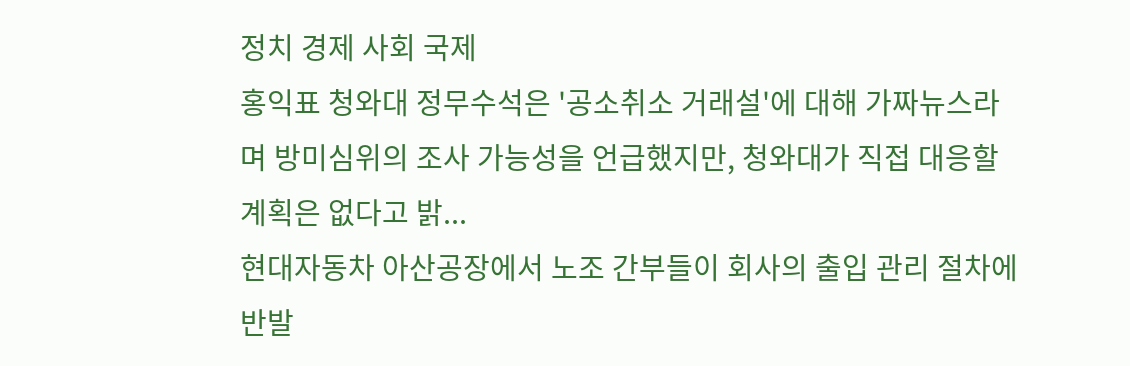정치 경제 사회 국제
홍익표 청와대 정무수석은 '공소취소 거래설'에 대해 가짜뉴스라며 방미심위의 조사 가능성을 언급했지만, 청와대가 직접 대응할 계획은 없다고 밝...
현대자동차 아산공장에서 노조 간부들이 회사의 출입 관리 절차에 반발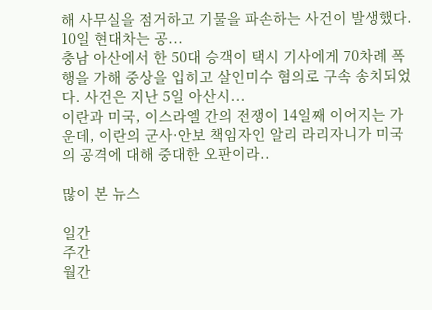해 사무실을 점거하고 기물을 파손하는 사건이 발생했다. 10일 현대차는 공...
충남 아산에서 한 50대 승객이 택시 기사에게 70차례 폭행을 가해 중상을 입히고 살인미수 혐의로 구속 송치되었다. 사건은 지난 5일 아산시...
이란과 미국, 이스라엘 간의 전쟁이 14일째 이어지는 가운데, 이란의 군사·안보 책임자인 알리 라리자니가 미국의 공격에 대해 중대한 오판이라..

많이 본 뉴스

일간
주간
월간